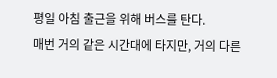평일 아침 출근을 위해 버스를 탄다.
매번 거의 같은 시간대에 타지만, 거의 다른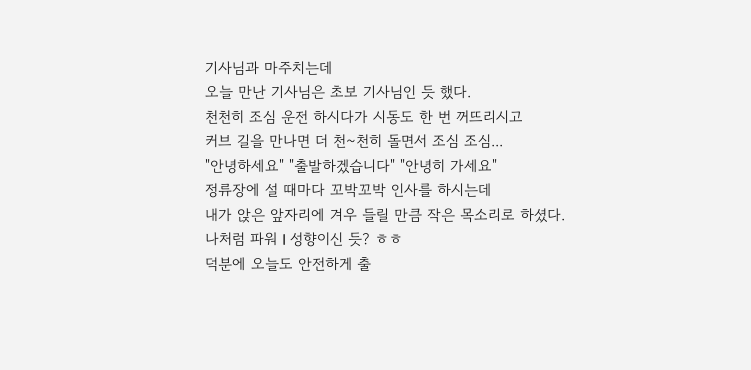기사님과 마주치는데
오늘 만난 기사님은 초보 기사님인 듯 했다.
천천히 조심 운전 하시다가 시동도 한 번 꺼뜨리시고
커브 길을 만나면 더 천~천히 돌면서 조심 조심...
"안녕하세요" "출발하겠습니다" "안녕히 가세요"
정류장에 설 때마다 꼬박꼬박 인사를 하시는데
내가 앉은 앞자리에 겨우 들릴 만큼 작은 목소리로 하셨다.
나처럼 파워 I 성향이신 듯? ㅎㅎ
덕분에 오늘도 안전하게 출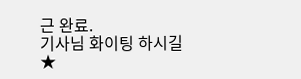근 완료.
기사님 화이팅 하시길 ★